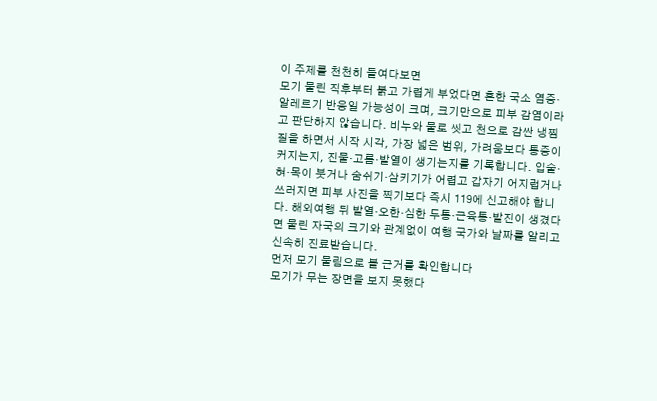이 주제를 천천히 들여다보면
모기 물린 직후부터 붉고 가렵게 부었다면 흔한 국소 염증·알레르기 반응일 가능성이 크며, 크기만으로 피부 감염이라고 판단하지 않습니다. 비누와 물로 씻고 천으로 감싼 냉찜질을 하면서 시작 시각, 가장 넓은 범위, 가려움보다 통증이 커지는지, 진물·고름·발열이 생기는지를 기록합니다. 입술·혀·목이 붓거나 숨쉬기·삼키기가 어렵고 갑자기 어지럽거나 쓰러지면 피부 사진을 찍기보다 즉시 119에 신고해야 합니다. 해외여행 뒤 발열·오한·심한 두통·근육통·발진이 생겼다면 물린 자국의 크기와 관계없이 여행 국가와 날짜를 알리고 신속히 진료받습니다.
먼저 모기 물림으로 볼 근거를 확인합니다
모기가 무는 장면을 보지 못했다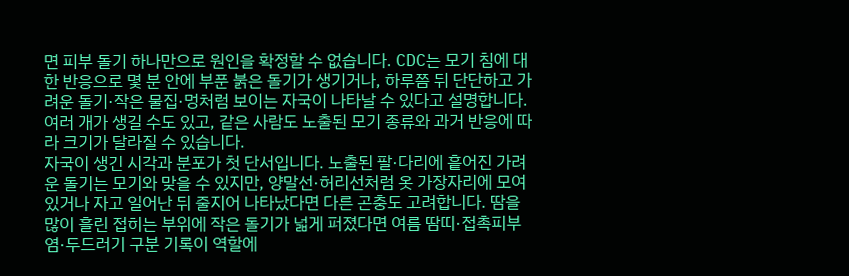면 피부 돌기 하나만으로 원인을 확정할 수 없습니다. CDC는 모기 침에 대한 반응으로 몇 분 안에 부푼 붉은 돌기가 생기거나, 하루쯤 뒤 단단하고 가려운 돌기·작은 물집·멍처럼 보이는 자국이 나타날 수 있다고 설명합니다. 여러 개가 생길 수도 있고, 같은 사람도 노출된 모기 종류와 과거 반응에 따라 크기가 달라질 수 있습니다.
자국이 생긴 시각과 분포가 첫 단서입니다. 노출된 팔·다리에 흩어진 가려운 돌기는 모기와 맞을 수 있지만, 양말선·허리선처럼 옷 가장자리에 모여 있거나 자고 일어난 뒤 줄지어 나타났다면 다른 곤충도 고려합니다. 땀을 많이 흘린 접히는 부위에 작은 돌기가 넓게 퍼졌다면 여름 땀띠·접촉피부염·두드러기 구분 기록이 역할에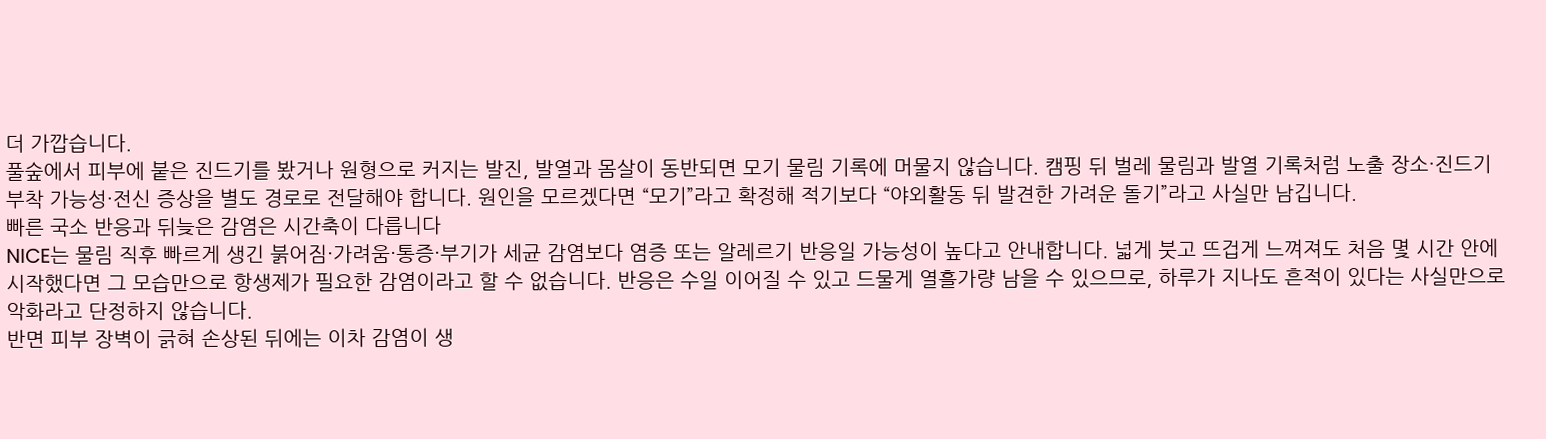더 가깝습니다.
풀숲에서 피부에 붙은 진드기를 봤거나 원형으로 커지는 발진, 발열과 몸살이 동반되면 모기 물림 기록에 머물지 않습니다. 캠핑 뒤 벌레 물림과 발열 기록처럼 노출 장소·진드기 부착 가능성·전신 증상을 별도 경로로 전달해야 합니다. 원인을 모르겠다면 “모기”라고 확정해 적기보다 “야외활동 뒤 발견한 가려운 돌기”라고 사실만 남깁니다.
빠른 국소 반응과 뒤늦은 감염은 시간축이 다릅니다
NICE는 물림 직후 빠르게 생긴 붉어짐·가려움·통증·부기가 세균 감염보다 염증 또는 알레르기 반응일 가능성이 높다고 안내합니다. 넓게 붓고 뜨겁게 느껴져도 처음 몇 시간 안에 시작했다면 그 모습만으로 항생제가 필요한 감염이라고 할 수 없습니다. 반응은 수일 이어질 수 있고 드물게 열흘가량 남을 수 있으므로, 하루가 지나도 흔적이 있다는 사실만으로 악화라고 단정하지 않습니다.
반면 피부 장벽이 긁혀 손상된 뒤에는 이차 감염이 생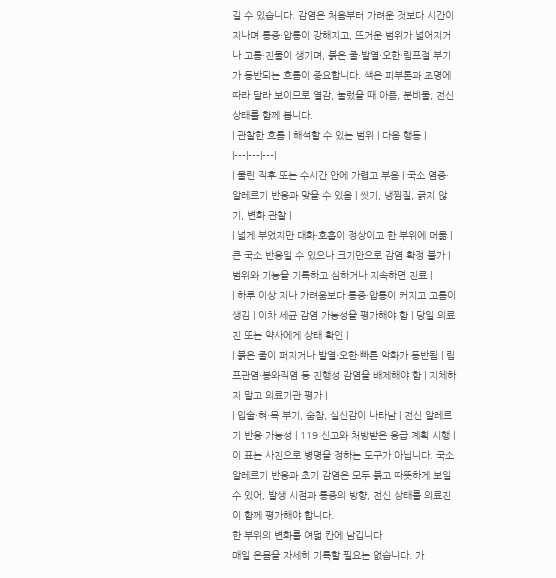길 수 있습니다. 감염은 처음부터 가려운 것보다 시간이 지나며 통증·압통이 강해지고, 뜨거운 범위가 넓어지거나 고름·진물이 생기며, 붉은 줄·발열·오한·림프절 부기가 동반되는 흐름이 중요합니다. 색은 피부톤과 조명에 따라 달라 보이므로 열감, 눌렀을 때 아픔, 분비물, 전신 상태를 함께 봅니다.
| 관찰한 흐름 | 해석할 수 있는 범위 | 다음 행동 |
|---|---|---|
| 물린 직후 또는 수시간 안에 가렵고 부음 | 국소 염증·알레르기 반응과 맞을 수 있음 | 씻기, 냉찜질, 긁지 않기, 변화 관찰 |
| 넓게 부었지만 대화·호흡이 정상이고 한 부위에 머묾 | 큰 국소 반응일 수 있으나 크기만으로 감염 확정 불가 | 범위와 기능을 기록하고 심하거나 지속하면 진료 |
| 하루 이상 지나 가려움보다 통증·압통이 커지고 고름이 생김 | 이차 세균 감염 가능성을 평가해야 함 | 당일 의료진 또는 약사에게 상태 확인 |
| 붉은 줄이 퍼지거나 발열·오한·빠른 악화가 동반됨 | 림프관염·봉와직염 등 진행성 감염을 배제해야 함 | 지체하지 말고 의료기관 평가 |
| 입술·혀·목 부기, 숨참, 실신감이 나타남 | 전신 알레르기 반응 가능성 | 119 신고와 처방받은 응급 계획 시행 |
이 표는 사진으로 병명을 정하는 도구가 아닙니다. 국소 알레르기 반응과 초기 감염은 모두 붉고 따뜻하게 보일 수 있어, 발생 시점과 통증의 방향, 전신 상태를 의료진이 함께 평가해야 합니다.
한 부위의 변화를 여덟 칸에 남깁니다
매일 온몸을 자세히 기록할 필요는 없습니다. 가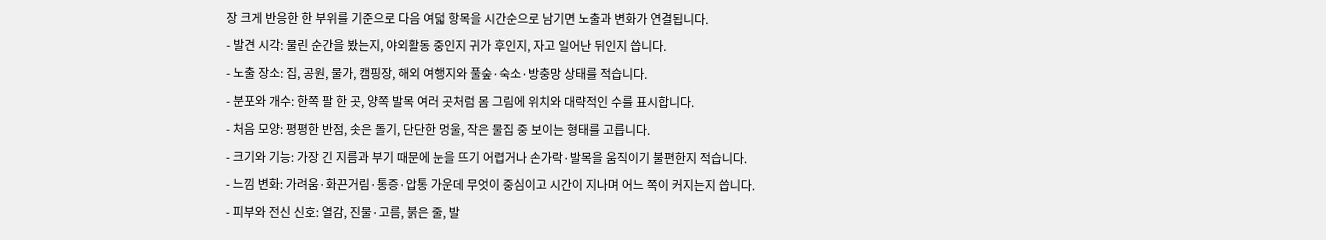장 크게 반응한 한 부위를 기준으로 다음 여덟 항목을 시간순으로 남기면 노출과 변화가 연결됩니다.
- 발견 시각: 물린 순간을 봤는지, 야외활동 중인지 귀가 후인지, 자고 일어난 뒤인지 씁니다.
- 노출 장소: 집, 공원, 물가, 캠핑장, 해외 여행지와 풀숲·숙소·방충망 상태를 적습니다.
- 분포와 개수: 한쪽 팔 한 곳, 양쪽 발목 여러 곳처럼 몸 그림에 위치와 대략적인 수를 표시합니다.
- 처음 모양: 평평한 반점, 솟은 돌기, 단단한 멍울, 작은 물집 중 보이는 형태를 고릅니다.
- 크기와 기능: 가장 긴 지름과 부기 때문에 눈을 뜨기 어렵거나 손가락·발목을 움직이기 불편한지 적습니다.
- 느낌 변화: 가려움·화끈거림·통증·압통 가운데 무엇이 중심이고 시간이 지나며 어느 쪽이 커지는지 씁니다.
- 피부와 전신 신호: 열감, 진물·고름, 붉은 줄, 발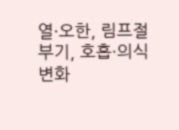열·오한, 림프절 부기, 호흡·의식 변화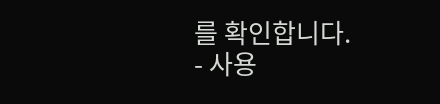를 확인합니다.
- 사용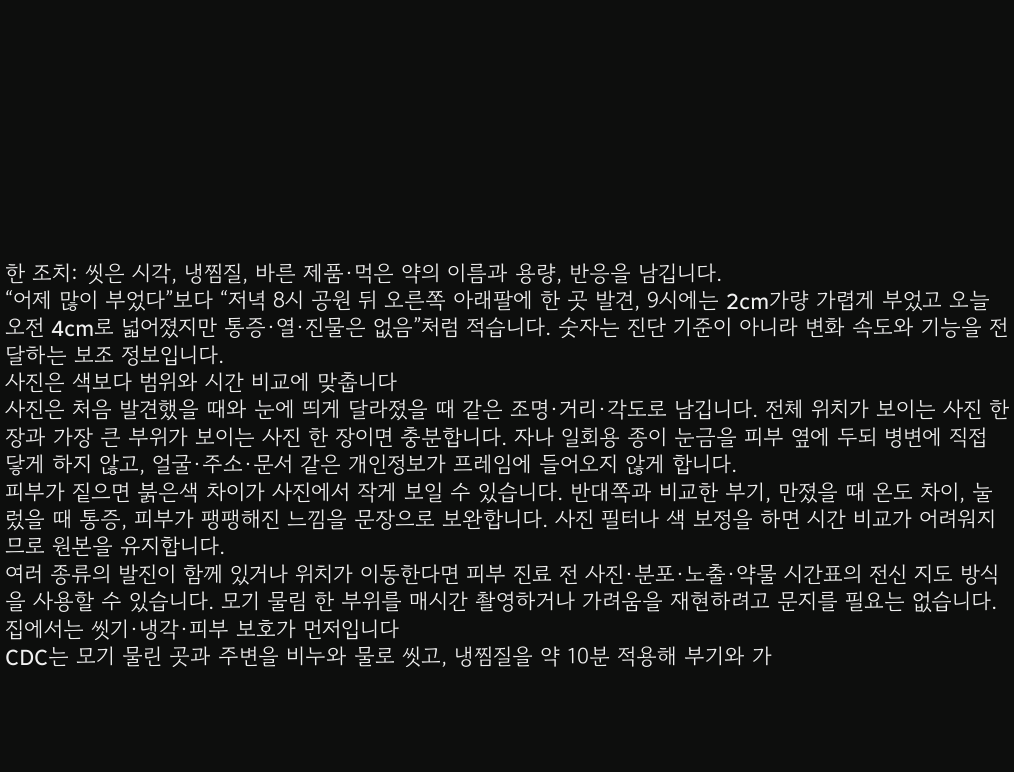한 조치: 씻은 시각, 냉찜질, 바른 제품·먹은 약의 이름과 용량, 반응을 남깁니다.
“어제 많이 부었다”보다 “저녁 8시 공원 뒤 오른쪽 아래팔에 한 곳 발견, 9시에는 2cm가량 가렵게 부었고 오늘 오전 4cm로 넓어졌지만 통증·열·진물은 없음”처럼 적습니다. 숫자는 진단 기준이 아니라 변화 속도와 기능을 전달하는 보조 정보입니다.
사진은 색보다 범위와 시간 비교에 맞춥니다
사진은 처음 발견했을 때와 눈에 띄게 달라졌을 때 같은 조명·거리·각도로 남깁니다. 전체 위치가 보이는 사진 한 장과 가장 큰 부위가 보이는 사진 한 장이면 충분합니다. 자나 일회용 종이 눈금을 피부 옆에 두되 병변에 직접 닿게 하지 않고, 얼굴·주소·문서 같은 개인정보가 프레임에 들어오지 않게 합니다.
피부가 짙으면 붉은색 차이가 사진에서 작게 보일 수 있습니다. 반대쪽과 비교한 부기, 만졌을 때 온도 차이, 눌렀을 때 통증, 피부가 팽팽해진 느낌을 문장으로 보완합니다. 사진 필터나 색 보정을 하면 시간 비교가 어려워지므로 원본을 유지합니다.
여러 종류의 발진이 함께 있거나 위치가 이동한다면 피부 진료 전 사진·분포·노출·약물 시간표의 전신 지도 방식을 사용할 수 있습니다. 모기 물림 한 부위를 매시간 촬영하거나 가려움을 재현하려고 문지를 필요는 없습니다.
집에서는 씻기·냉각·피부 보호가 먼저입니다
CDC는 모기 물린 곳과 주변을 비누와 물로 씻고, 냉찜질을 약 10분 적용해 부기와 가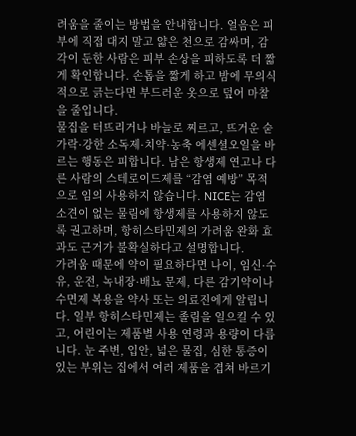려움을 줄이는 방법을 안내합니다. 얼음은 피부에 직접 대지 말고 얇은 천으로 감싸며, 감각이 둔한 사람은 피부 손상을 피하도록 더 짧게 확인합니다. 손톱을 짧게 하고 밤에 무의식적으로 긁는다면 부드러운 옷으로 덮어 마찰을 줄입니다.
물집을 터뜨리거나 바늘로 찌르고, 뜨거운 숟가락·강한 소독제·치약·농축 에센셜오일을 바르는 행동은 피합니다. 남은 항생제 연고나 다른 사람의 스테로이드제를 “감염 예방” 목적으로 임의 사용하지 않습니다. NICE는 감염 소견이 없는 물림에 항생제를 사용하지 않도록 권고하며, 항히스타민제의 가려움 완화 효과도 근거가 불확실하다고 설명합니다.
가려움 때문에 약이 필요하다면 나이, 임신·수유, 운전, 녹내장·배뇨 문제, 다른 감기약이나 수면제 복용을 약사 또는 의료진에게 알립니다. 일부 항히스타민제는 졸림을 일으킬 수 있고, 어린이는 제품별 사용 연령과 용량이 다릅니다. 눈 주변, 입안, 넓은 물집, 심한 통증이 있는 부위는 집에서 여러 제품을 겹쳐 바르기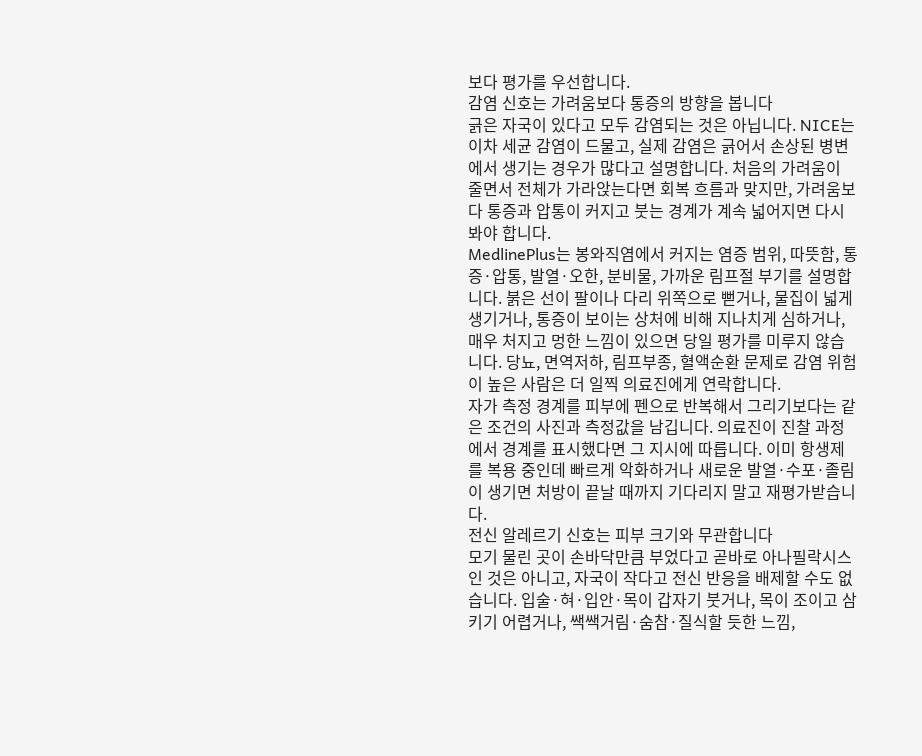보다 평가를 우선합니다.
감염 신호는 가려움보다 통증의 방향을 봅니다
긁은 자국이 있다고 모두 감염되는 것은 아닙니다. NICE는 이차 세균 감염이 드물고, 실제 감염은 긁어서 손상된 병변에서 생기는 경우가 많다고 설명합니다. 처음의 가려움이 줄면서 전체가 가라앉는다면 회복 흐름과 맞지만, 가려움보다 통증과 압통이 커지고 붓는 경계가 계속 넓어지면 다시 봐야 합니다.
MedlinePlus는 봉와직염에서 커지는 염증 범위, 따뜻함, 통증·압통, 발열·오한, 분비물, 가까운 림프절 부기를 설명합니다. 붉은 선이 팔이나 다리 위쪽으로 뻗거나, 물집이 넓게 생기거나, 통증이 보이는 상처에 비해 지나치게 심하거나, 매우 처지고 멍한 느낌이 있으면 당일 평가를 미루지 않습니다. 당뇨, 면역저하, 림프부종, 혈액순환 문제로 감염 위험이 높은 사람은 더 일찍 의료진에게 연락합니다.
자가 측정 경계를 피부에 펜으로 반복해서 그리기보다는 같은 조건의 사진과 측정값을 남깁니다. 의료진이 진찰 과정에서 경계를 표시했다면 그 지시에 따릅니다. 이미 항생제를 복용 중인데 빠르게 악화하거나 새로운 발열·수포·졸림이 생기면 처방이 끝날 때까지 기다리지 말고 재평가받습니다.
전신 알레르기 신호는 피부 크기와 무관합니다
모기 물린 곳이 손바닥만큼 부었다고 곧바로 아나필락시스인 것은 아니고, 자국이 작다고 전신 반응을 배제할 수도 없습니다. 입술·혀·입안·목이 갑자기 붓거나, 목이 조이고 삼키기 어렵거나, 쌕쌕거림·숨참·질식할 듯한 느낌,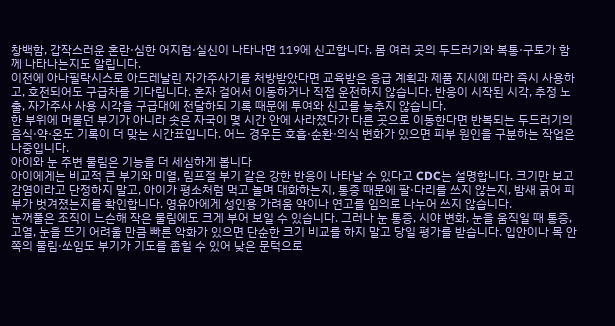창백함, 갑작스러운 혼란·심한 어지럼·실신이 나타나면 119에 신고합니다. 몸 여러 곳의 두드러기와 복통·구토가 함께 나타나는지도 알립니다.
이전에 아나필락시스로 아드레날린 자가주사기를 처방받았다면 교육받은 응급 계획과 제품 지시에 따라 즉시 사용하고, 호전되어도 구급차를 기다립니다. 혼자 걸어서 이동하거나 직접 운전하지 않습니다. 반응이 시작된 시각, 추정 노출, 자가주사 사용 시각을 구급대에 전달하되 기록 때문에 투여와 신고를 늦추지 않습니다.
한 부위에 머물던 부기가 아니라 솟은 자국이 몇 시간 안에 사라졌다가 다른 곳으로 이동한다면 반복되는 두드러기의 음식·약·온도 기록이 더 맞는 시간표입니다. 어느 경우든 호흡·순환·의식 변화가 있으면 피부 원인을 구분하는 작업은 나중입니다.
아이와 눈 주변 물림은 기능을 더 세심하게 봅니다
아이에게는 비교적 큰 부기와 미열, 림프절 부기 같은 강한 반응이 나타날 수 있다고 CDC는 설명합니다. 크기만 보고 감염이라고 단정하지 말고, 아이가 평소처럼 먹고 놀며 대화하는지, 통증 때문에 팔·다리를 쓰지 않는지, 밤새 긁어 피부가 벗겨졌는지를 확인합니다. 영유아에게 성인용 가려움 약이나 연고를 임의로 나누어 쓰지 않습니다.
눈꺼풀은 조직이 느슨해 작은 물림에도 크게 부어 보일 수 있습니다. 그러나 눈 통증, 시야 변화, 눈을 움직일 때 통증, 고열, 눈을 뜨기 어려울 만큼 빠른 악화가 있으면 단순한 크기 비교를 하지 말고 당일 평가를 받습니다. 입안이나 목 안쪽의 물림·쏘임도 부기가 기도를 좁힐 수 있어 낮은 문턱으로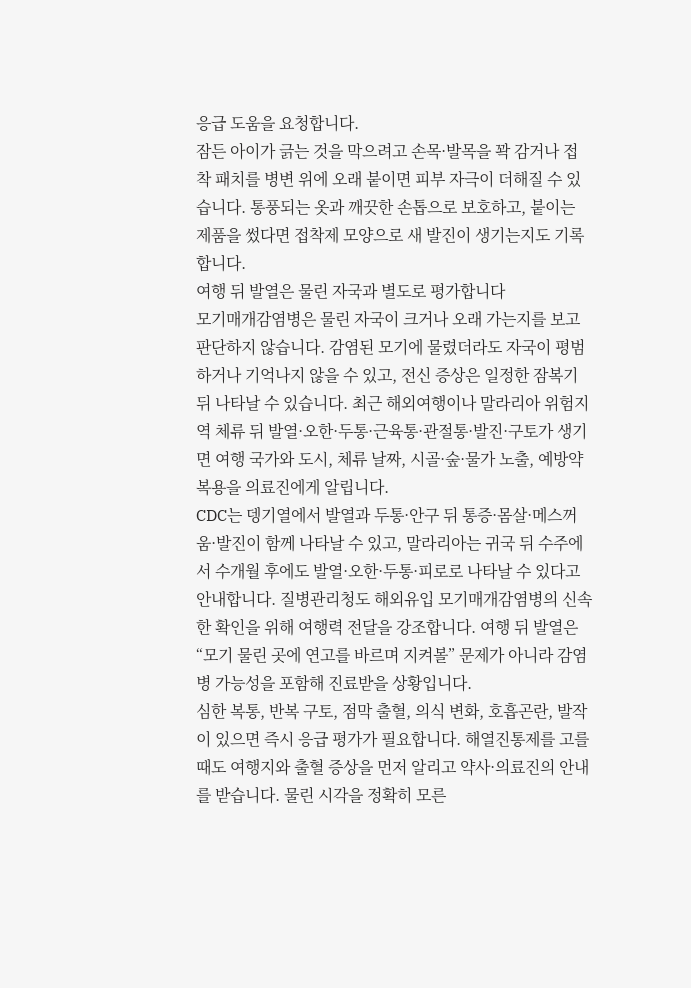응급 도움을 요청합니다.
잠든 아이가 긁는 것을 막으려고 손목·발목을 꽉 감거나 접착 패치를 병변 위에 오래 붙이면 피부 자극이 더해질 수 있습니다. 통풍되는 옷과 깨끗한 손톱으로 보호하고, 붙이는 제품을 썼다면 접착제 모양으로 새 발진이 생기는지도 기록합니다.
여행 뒤 발열은 물린 자국과 별도로 평가합니다
모기매개감염병은 물린 자국이 크거나 오래 가는지를 보고 판단하지 않습니다. 감염된 모기에 물렸더라도 자국이 평범하거나 기억나지 않을 수 있고, 전신 증상은 일정한 잠복기 뒤 나타날 수 있습니다. 최근 해외여행이나 말라리아 위험지역 체류 뒤 발열·오한·두통·근육통·관절통·발진·구토가 생기면 여행 국가와 도시, 체류 날짜, 시골·숲·물가 노출, 예방약 복용을 의료진에게 알립니다.
CDC는 뎅기열에서 발열과 두통·안구 뒤 통증·몸살·메스꺼움·발진이 함께 나타날 수 있고, 말라리아는 귀국 뒤 수주에서 수개월 후에도 발열·오한·두통·피로로 나타날 수 있다고 안내합니다. 질병관리청도 해외유입 모기매개감염병의 신속한 확인을 위해 여행력 전달을 강조합니다. 여행 뒤 발열은 “모기 물린 곳에 연고를 바르며 지켜볼” 문제가 아니라 감염병 가능성을 포함해 진료받을 상황입니다.
심한 복통, 반복 구토, 점막 출혈, 의식 변화, 호흡곤란, 발작이 있으면 즉시 응급 평가가 필요합니다. 해열진통제를 고를 때도 여행지와 출혈 증상을 먼저 알리고 약사·의료진의 안내를 받습니다. 물린 시각을 정확히 모른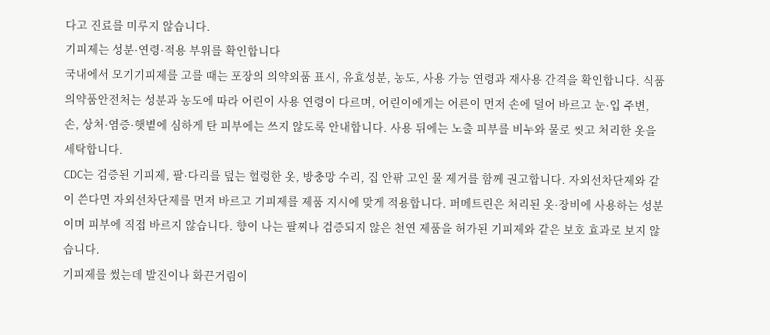다고 진료를 미루지 않습니다.
기피제는 성분·연령·적용 부위를 확인합니다
국내에서 모기기피제를 고를 때는 포장의 의약외품 표시, 유효성분, 농도, 사용 가능 연령과 재사용 간격을 확인합니다. 식품의약품안전처는 성분과 농도에 따라 어린이 사용 연령이 다르며, 어린이에게는 어른이 먼저 손에 덜어 바르고 눈·입 주변, 손, 상처·염증·햇볕에 심하게 탄 피부에는 쓰지 않도록 안내합니다. 사용 뒤에는 노출 피부를 비누와 물로 씻고 처리한 옷을 세탁합니다.
CDC는 검증된 기피제, 팔·다리를 덮는 헐렁한 옷, 방충망 수리, 집 안팎 고인 물 제거를 함께 권고합니다. 자외선차단제와 같이 쓴다면 자외선차단제를 먼저 바르고 기피제를 제품 지시에 맞게 적용합니다. 퍼메트린은 처리된 옷·장비에 사용하는 성분이며 피부에 직접 바르지 않습니다. 향이 나는 팔찌나 검증되지 않은 천연 제품을 허가된 기피제와 같은 보호 효과로 보지 않습니다.
기피제를 썼는데 발진이나 화끈거림이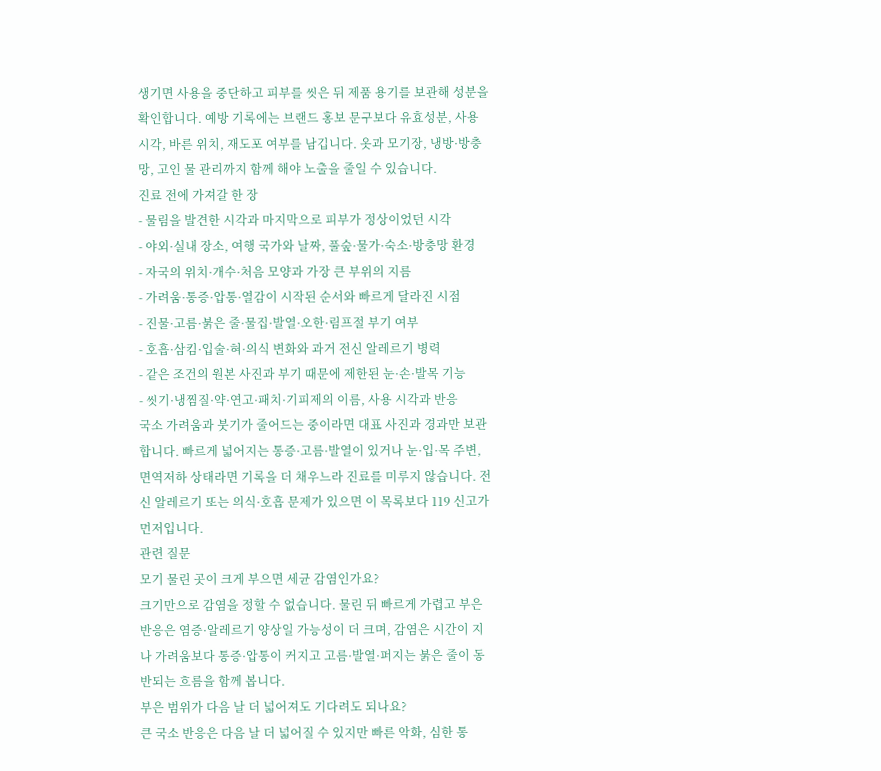생기면 사용을 중단하고 피부를 씻은 뒤 제품 용기를 보관해 성분을 확인합니다. 예방 기록에는 브랜드 홍보 문구보다 유효성분, 사용 시각, 바른 위치, 재도포 여부를 남깁니다. 옷과 모기장, 냉방·방충망, 고인 물 관리까지 함께 해야 노출을 줄일 수 있습니다.
진료 전에 가져갈 한 장
- 물림을 발견한 시각과 마지막으로 피부가 정상이었던 시각
- 야외·실내 장소, 여행 국가와 날짜, 풀숲·물가·숙소·방충망 환경
- 자국의 위치·개수·처음 모양과 가장 큰 부위의 지름
- 가려움·통증·압통·열감이 시작된 순서와 빠르게 달라진 시점
- 진물·고름·붉은 줄·물집·발열·오한·림프절 부기 여부
- 호흡·삼킴·입술·혀·의식 변화와 과거 전신 알레르기 병력
- 같은 조건의 원본 사진과 부기 때문에 제한된 눈·손·발목 기능
- 씻기·냉찜질·약·연고·패치·기피제의 이름, 사용 시각과 반응
국소 가려움과 붓기가 줄어드는 중이라면 대표 사진과 경과만 보관합니다. 빠르게 넓어지는 통증·고름·발열이 있거나 눈·입·목 주변, 면역저하 상태라면 기록을 더 채우느라 진료를 미루지 않습니다. 전신 알레르기 또는 의식·호흡 문제가 있으면 이 목록보다 119 신고가 먼저입니다.
관련 질문
모기 물린 곳이 크게 부으면 세균 감염인가요?
크기만으로 감염을 정할 수 없습니다. 물린 뒤 빠르게 가렵고 부은 반응은 염증·알레르기 양상일 가능성이 더 크며, 감염은 시간이 지나 가려움보다 통증·압통이 커지고 고름·발열·퍼지는 붉은 줄이 동반되는 흐름을 함께 봅니다.
부은 범위가 다음 날 더 넓어져도 기다려도 되나요?
큰 국소 반응은 다음 날 더 넓어질 수 있지만 빠른 악화, 심한 통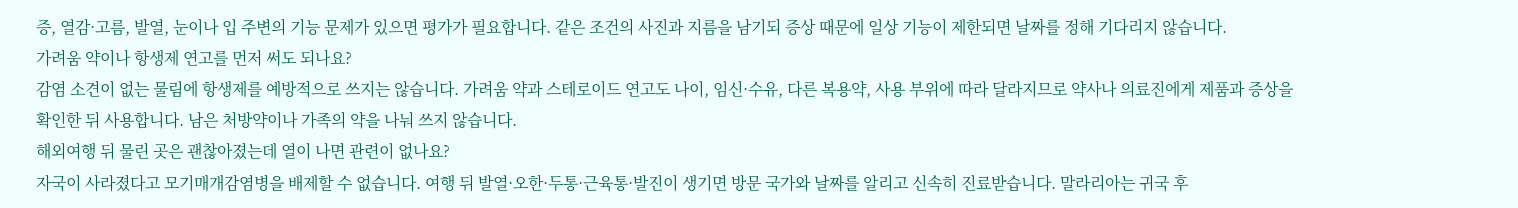증, 열감·고름, 발열, 눈이나 입 주변의 기능 문제가 있으면 평가가 필요합니다. 같은 조건의 사진과 지름을 남기되 증상 때문에 일상 기능이 제한되면 날짜를 정해 기다리지 않습니다.
가려움 약이나 항생제 연고를 먼저 써도 되나요?
감염 소견이 없는 물림에 항생제를 예방적으로 쓰지는 않습니다. 가려움 약과 스테로이드 연고도 나이, 임신·수유, 다른 복용약, 사용 부위에 따라 달라지므로 약사나 의료진에게 제품과 증상을 확인한 뒤 사용합니다. 남은 처방약이나 가족의 약을 나눠 쓰지 않습니다.
해외여행 뒤 물린 곳은 괜찮아졌는데 열이 나면 관련이 없나요?
자국이 사라졌다고 모기매개감염병을 배제할 수 없습니다. 여행 뒤 발열·오한·두통·근육통·발진이 생기면 방문 국가와 날짜를 알리고 신속히 진료받습니다. 말라리아는 귀국 후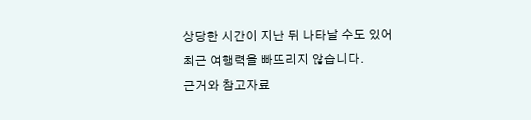상당한 시간이 지난 뒤 나타날 수도 있어 최근 여행력을 빠뜨리지 않습니다.
근거와 참고자료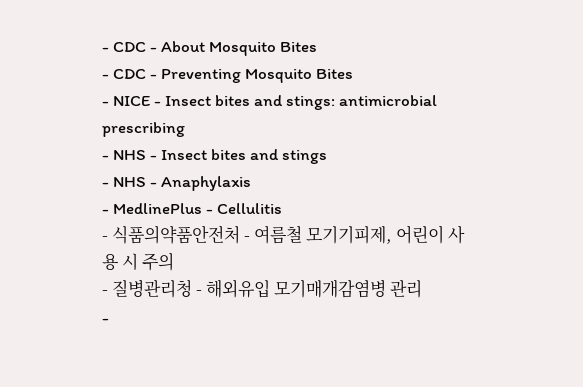- CDC - About Mosquito Bites
- CDC - Preventing Mosquito Bites
- NICE - Insect bites and stings: antimicrobial prescribing
- NHS - Insect bites and stings
- NHS - Anaphylaxis
- MedlinePlus - Cellulitis
- 식품의약품안전처 - 여름철 모기기피제, 어린이 사용 시 주의
- 질병관리청 - 해외유입 모기매개감염병 관리
-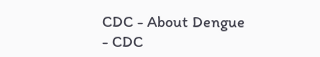CDC - About Dengue
- CDC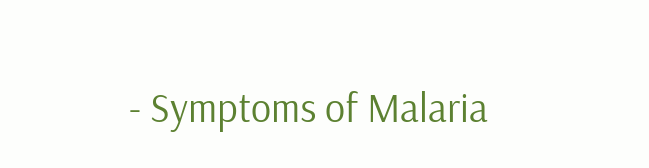- Symptoms of Malaria